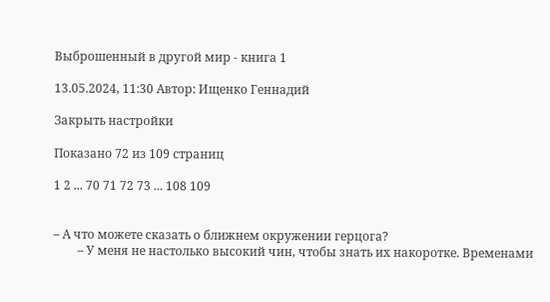Выброшенный в другой мир - книга 1

13.05.2024, 11:30 Автор: Ищенко Геннадий

Закрыть настройки

Показано 72 из 109 страниц

1 2 ... 70 71 72 73 ... 108 109


– А что можете сказать о ближнем окружении герцога?
        – У меня не настолько высокий чин, чтобы знать их накоротке. Временами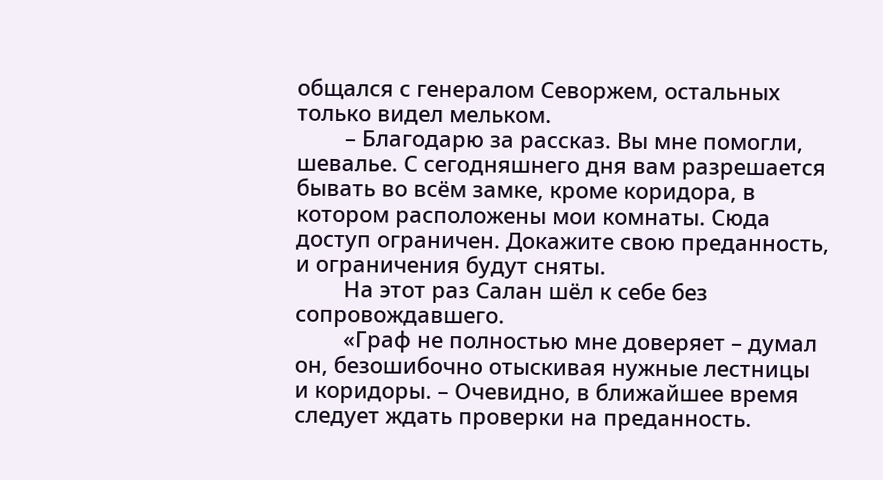общался с генералом Севоржем, остальных только видел мельком.
        – Благодарю за рассказ. Вы мне помогли, шевалье. С сегодняшнего дня вам разрешается бывать во всём замке, кроме коридора, в котором расположены мои комнаты. Сюда доступ ограничен. Докажите свою преданность, и ограничения будут сняты.
        На этот раз Салан шёл к себе без сопровождавшего.
        «Граф не полностью мне доверяет – думал он, безошибочно отыскивая нужные лестницы и коридоры. – Очевидно, в ближайшее время следует ждать проверки на преданность.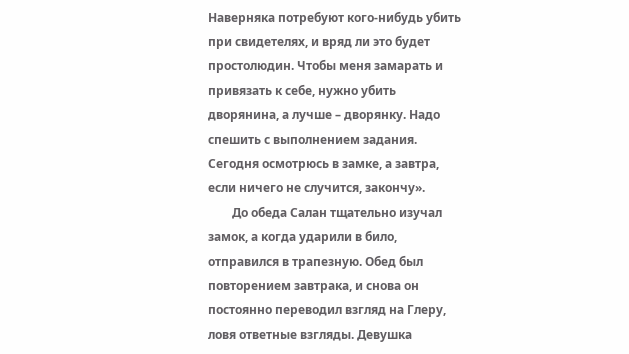Наверняка потребуют кого-нибудь убить при свидетелях, и вряд ли это будет простолюдин. Чтобы меня замарать и привязать к себе, нужно убить дворянина, а лучше – дворянку. Надо спешить с выполнением задания. Сегодня осмотрюсь в замке, а завтра, если ничего не случится, закончу».
        До обеда Салан тщательно изучал замок, а когда ударили в било, отправился в трапезную. Обед был повторением завтрака, и снова он постоянно переводил взгляд на Глеру, ловя ответные взгляды. Девушка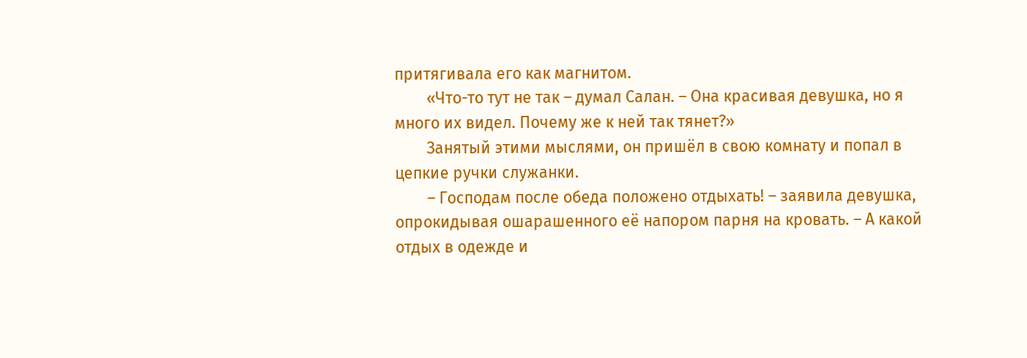притягивала его как магнитом.
        «Что-то тут не так – думал Салан. – Она красивая девушка, но я много их видел. Почему же к ней так тянет?»
        Занятый этими мыслями, он пришёл в свою комнату и попал в цепкие ручки служанки.
        – Господам после обеда положено отдыхать! – заявила девушка, опрокидывая ошарашенного её напором парня на кровать. – А какой отдых в одежде и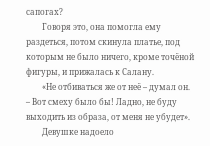сапогах?
        Говоря это, она помогла ему раздеться, потом скинула платье, под которым не было ничего, кроме точёной фигуры, и прижалась к Салану.
        «Не отбиваться же от неё – думал он. – Вот смеху было бы! Ладно, не буду выходить из образа, от меня не убудет».
        Девушке надоело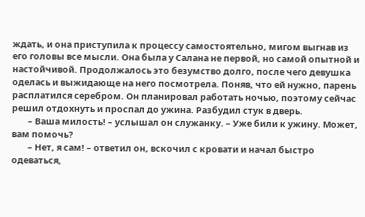ждать, и она приступила к процессу самостоятельно, мигом выгнав из его головы все мысли. Она была у Салана не первой, но самой опытной и настойчивой. Продолжалось это безумство долго, после чего девушка оделась и выжидающе на него посмотрела. Поняв, что ей нужно, парень расплатился серебром. Он планировал работать ночью, поэтому сейчас решил отдохнуть и проспал до ужина. Разбудил стук в дверь.
        – Ваша милость! – услышал он служанку. – Уже били к ужину. Может, вам помочь?
        – Нет, я сам! – ответил он, вскочил с кровати и начал быстро одеваться,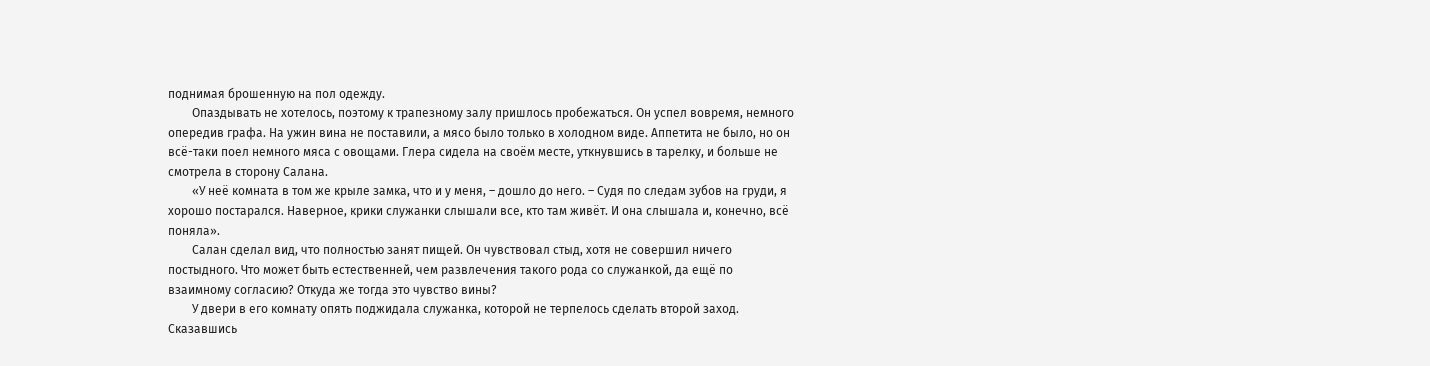поднимая брошенную на пол одежду.
        Опаздывать не хотелось, поэтому к трапезному залу пришлось пробежаться. Он успел вовремя, немного опередив графа. На ужин вина не поставили, а мясо было только в холодном виде. Аппетита не было, но он всё-таки поел немного мяса с овощами. Глера сидела на своём месте, уткнувшись в тарелку, и больше не смотрела в сторону Салана.
        «У неё комната в том же крыле замка, что и у меня, – дошло до него. – Судя по следам зубов на груди, я хорошо постарался. Наверное, крики служанки слышали все, кто там живёт. И она слышала и, конечно, всё поняла».
        Салан сделал вид, что полностью занят пищей. Он чувствовал стыд, хотя не совершил ничего постыдного. Что может быть естественней, чем развлечения такого рода со служанкой, да ещё по взаимному согласию? Откуда же тогда это чувство вины?
        У двери в его комнату опять поджидала служанка, которой не терпелось сделать второй заход. Сказавшись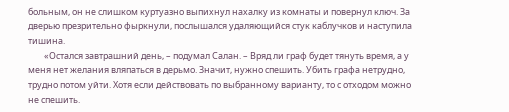больным, он не слишком куртуазно выпихнул нахалку из комнаты и повернул ключ. За дверью презрительно фыркнули, послышался удаляющийся стук каблучков и наступила тишина.
        «Остался завтрашний день, – подумал Салан. – Вряд ли граф будет тянуть время, а у меня нет желания вляпаться в дерьмо. Значит, нужно спешить. Убить графа нетрудно, трудно потом уйти. Хотя если действовать по выбранному варианту, то с отходом можно не спешить.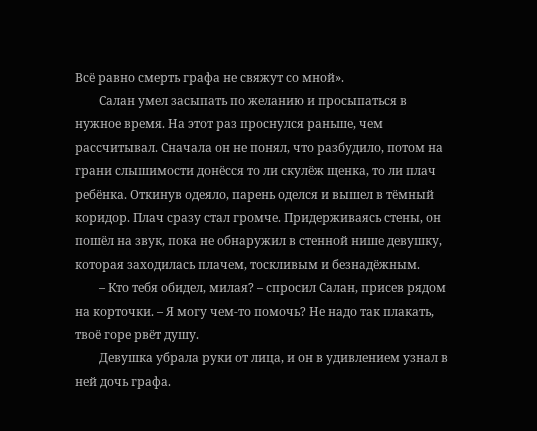Всё равно смерть графа не свяжут со мной».
        Салан умел засыпать по желанию и просыпаться в нужное время. На этот раз проснулся раньше, чем рассчитывал. Сначала он не понял, что разбудило, потом на грани слышимости донёсся то ли скулёж щенка, то ли плач ребёнка. Откинув одеяло, парень оделся и вышел в тёмный коридор. Плач сразу стал громче. Придерживаясь стены, он пошёл на звук, пока не обнаружил в стенной нише девушку, которая заходилась плачем, тоскливым и безнадёжным.
        – Кто тебя обидел, милая? – спросил Салан, присев рядом на корточки. – Я могу чем-то помочь? Не надо так плакать, твоё горе рвёт душу.
        Девушка убрала руки от лица, и он в удивлением узнал в ней дочь графа.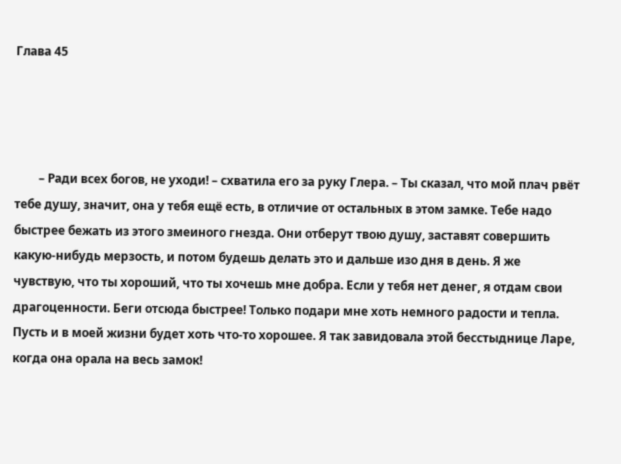Глава 45




        – Ради всех богов, не уходи! – схватила его за руку Глера. – Ты сказал, что мой плач рвёт тебе душу, значит, она у тебя ещё есть, в отличие от остальных в этом замке. Тебе надо быстрее бежать из этого змеиного гнезда. Они отберут твою душу, заставят совершить какую-нибудь мерзость, и потом будешь делать это и дальше изо дня в день. Я же чувствую, что ты хороший, что ты хочешь мне добра. Если у тебя нет денег, я отдам свои драгоценности. Беги отсюда быстрее! Только подари мне хоть немного радости и тепла. Пусть и в моей жизни будет хоть что-то хорошее. Я так завидовала этой бесстыднице Ларе, когда она орала на весь замок!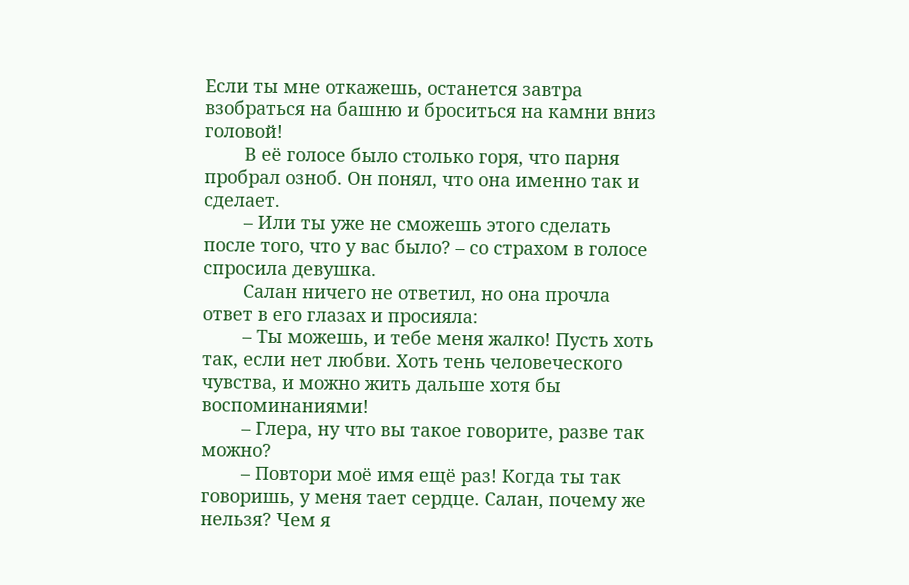Если ты мне откажешь, останется завтра взобраться на башню и броситься на камни вниз головой!
        В её голосе было столько горя, что парня пробрал озноб. Он понял, что она именно так и сделает.
        – Или ты уже не сможешь этого сделать после того, что у вас было? – со страхом в голосе спросила девушка.
        Салан ничего не ответил, но она прочла ответ в его глазах и просияла:
        – Ты можешь, и тебе меня жалко! Пусть хоть так, если нет любви. Хоть тень человеческого чувства, и можно жить дальше хотя бы воспоминаниями!
        – Глера, ну что вы такое говорите, разве так можно?
        – Повтори моё имя ещё раз! Когда ты так говоришь, у меня тает сердце. Салан, почему же нельзя? Чем я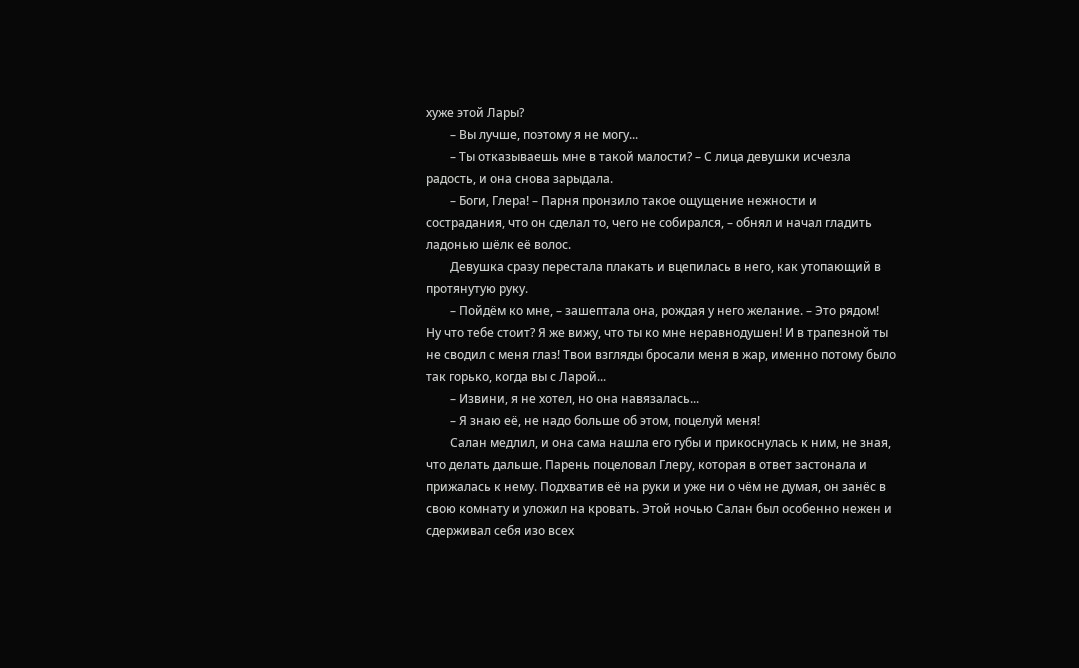хуже этой Лары?
        – Вы лучше, поэтому я не могу...
        – Ты отказываешь мне в такой малости? – С лица девушки исчезла радость, и она снова зарыдала.
        – Боги, Глера! – Парня пронзило такое ощущение нежности и сострадания, что он сделал то, чего не собирался, – обнял и начал гладить ладонью шёлк её волос.
        Девушка сразу перестала плакать и вцепилась в него, как утопающий в протянутую руку.
        – Пойдём ко мне, – зашептала она, рождая у него желание. – Это рядом! Ну что тебе стоит? Я же вижу, что ты ко мне неравнодушен! И в трапезной ты не сводил с меня глаз! Твои взгляды бросали меня в жар, именно потому было так горько, когда вы с Ларой...
        – Извини, я не хотел, но она навязалась...
        – Я знаю её, не надо больше об этом, поцелуй меня!
        Салан медлил, и она сама нашла его губы и прикоснулась к ним, не зная, что делать дальше. Парень поцеловал Глеру, которая в ответ застонала и прижалась к нему. Подхватив её на руки и уже ни о чём не думая, он занёс в свою комнату и уложил на кровать. Этой ночью Салан был особенно нежен и сдерживал себя изо всех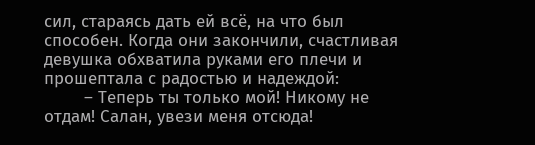сил, стараясь дать ей всё, на что был способен. Когда они закончили, счастливая девушка обхватила руками его плечи и прошептала с радостью и надеждой:
        – Теперь ты только мой! Никому не отдам! Салан, увези меня отсюда!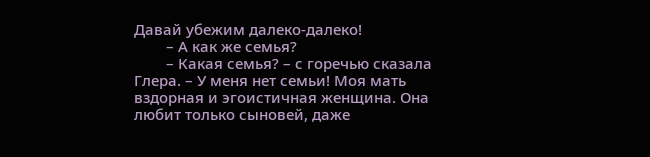Давай убежим далеко-далеко!
        – А как же семья?
        – Какая семья? – с горечью сказала Глера. – У меня нет семьи! Моя мать вздорная и эгоистичная женщина. Она любит только сыновей, даже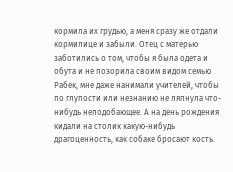кормила их грудью, а меня сразу же отдали кормилице и забыли. Отец с матерью заботились о том, чтобы я была одета и обута и не позорила своим видом семью Рабек, мне даже нанимали учителей, чтобы по глупости или незнанию не ляпнула что-нибудь неподобающее. А на день рождения кидали на столик какую-нибудь драгоценность, как собаке бросают кость.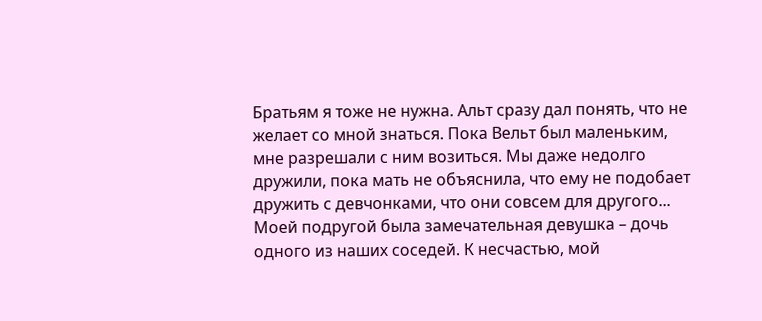Братьям я тоже не нужна. Альт сразу дал понять, что не желает со мной знаться. Пока Вельт был маленьким, мне разрешали с ним возиться. Мы даже недолго дружили, пока мать не объяснила, что ему не подобает дружить с девчонками, что они совсем для другого... Моей подругой была замечательная девушка – дочь одного из наших соседей. К несчастью, мой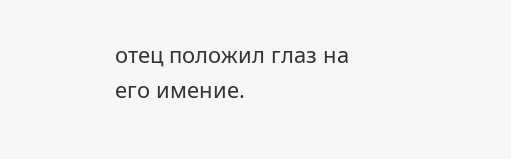отец положил глаз на его имение.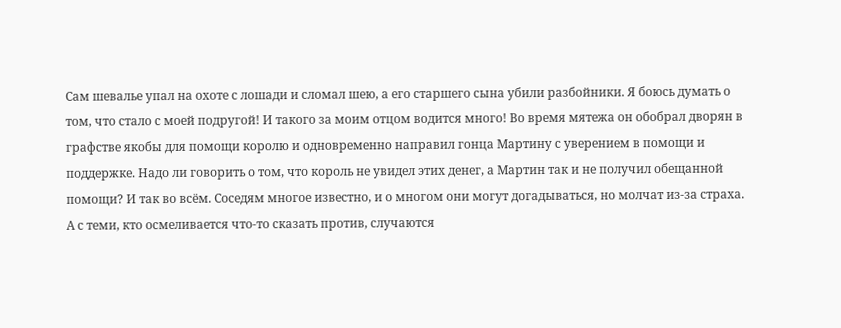Сам шевалье упал на охоте с лошади и сломал шею, а его старшего сына убили разбойники. Я боюсь думать о том, что стало с моей подругой! И такого за моим отцом водится много! Во время мятежа он обобрал дворян в графстве якобы для помощи королю и одновременно направил гонца Мартину с уверением в помощи и поддержке. Надо ли говорить о том, что король не увидел этих денег, а Мартин так и не получил обещанной помощи? И так во всём. Соседям многое известно, и о многом они могут догадываться, но молчат из-за страха. А с теми, кто осмеливается что-то сказать против, случаются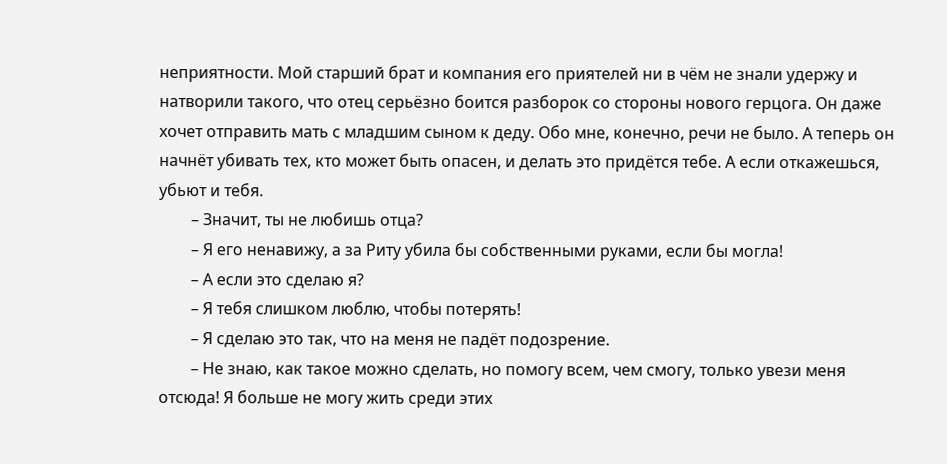неприятности. Мой старший брат и компания его приятелей ни в чём не знали удержу и натворили такого, что отец серьёзно боится разборок со стороны нового герцога. Он даже хочет отправить мать с младшим сыном к деду. Обо мне, конечно, речи не было. А теперь он начнёт убивать тех, кто может быть опасен, и делать это придётся тебе. А если откажешься, убьют и тебя.
        – Значит, ты не любишь отца?
        – Я его ненавижу, а за Риту убила бы собственными руками, если бы могла!
        – А если это сделаю я?
        – Я тебя слишком люблю, чтобы потерять!
        – Я сделаю это так, что на меня не падёт подозрение.
        – Не знаю, как такое можно сделать, но помогу всем, чем смогу, только увези меня отсюда! Я больше не могу жить среди этих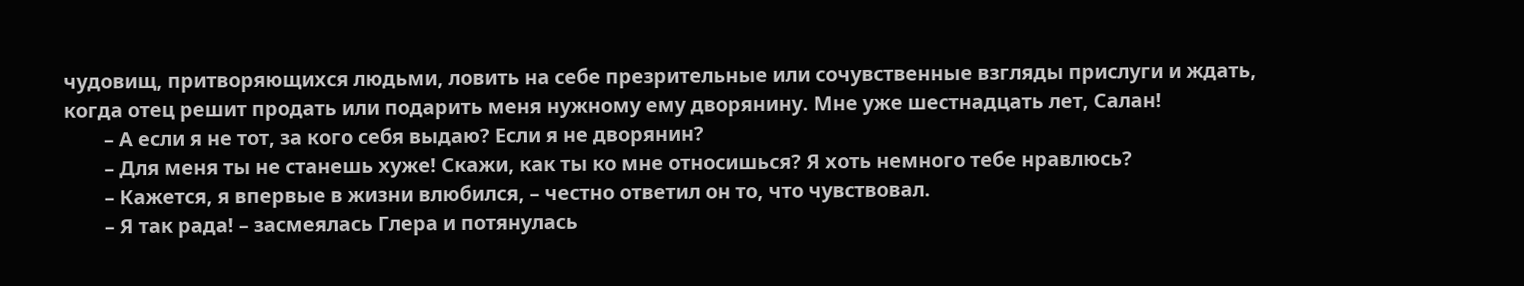чудовищ, притворяющихся людьми, ловить на себе презрительные или сочувственные взгляды прислуги и ждать, когда отец решит продать или подарить меня нужному ему дворянину. Мне уже шестнадцать лет, Салан!
        – А если я не тот, за кого себя выдаю? Если я не дворянин?
        – Для меня ты не станешь хуже! Скажи, как ты ко мне относишься? Я хоть немного тебе нравлюсь?
        – Кажется, я впервые в жизни влюбился, – честно ответил он то, что чувствовал.
        – Я так рада! – засмеялась Глера и потянулась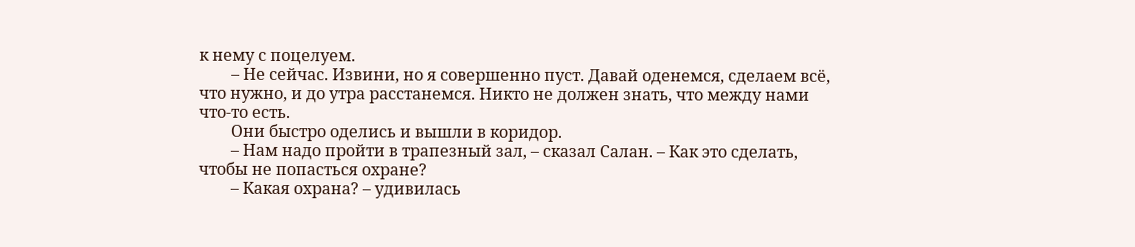к нему с поцелуем.
        – Не сейчас. Извини, но я совершенно пуст. Давай оденемся, сделаем всё, что нужно, и до утра расстанемся. Никто не должен знать, что между нами что-то есть.
        Они быстро оделись и вышли в коридор.
        – Нам надо пройти в трапезный зал, – сказал Салан. – Как это сделать, чтобы не попасться охране?
        – Какая охрана? – удивилась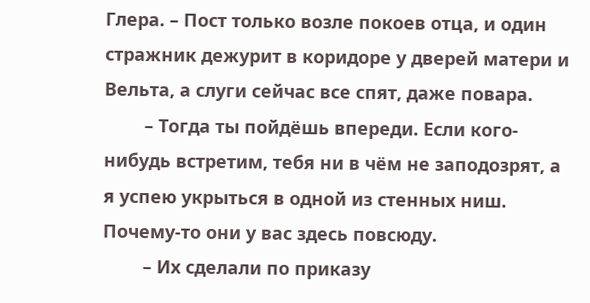Глера. – Пост только возле покоев отца, и один стражник дежурит в коридоре у дверей матери и Вельта, а слуги сейчас все спят, даже повара.
        – Тогда ты пойдёшь впереди. Если кого-нибудь встретим, тебя ни в чём не заподозрят, а я успею укрыться в одной из стенных ниш. Почему-то они у вас здесь повсюду.
        – Их сделали по приказу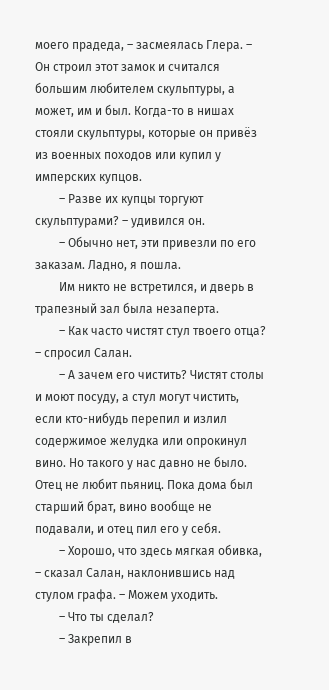моего прадеда, – засмеялась Глера. – Он строил этот замок и считался большим любителем скульптуры, а может, им и был. Когда-то в нишах стояли скульптуры, которые он привёз из военных походов или купил у имперских купцов.
        – Разве их купцы торгуют скульптурами? – удивился он.
        – Обычно нет, эти привезли по его заказам. Ладно, я пошла.
        Им никто не встретился, и дверь в трапезный зал была незаперта.
        – Как часто чистят стул твоего отца? – спросил Салан.
        – А зачем его чистить? Чистят столы и моют посуду, а стул могут чистить, если кто-нибудь перепил и излил содержимое желудка или опрокинул вино. Но такого у нас давно не было. Отец не любит пьяниц. Пока дома был старший брат, вино вообще не подавали, и отец пил его у себя.
        – Хорошо, что здесь мягкая обивка, – сказал Салан, наклонившись над стулом графа. – Можем уходить.
        – Что ты сделал?
        – Закрепил в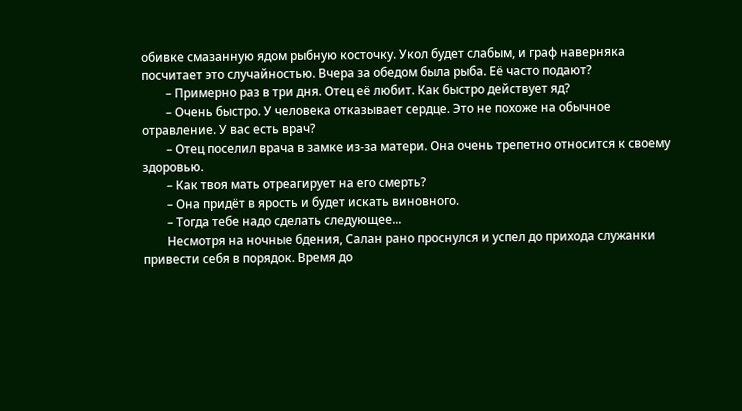обивке смазанную ядом рыбную косточку. Укол будет слабым, и граф наверняка посчитает это случайностью. Вчера за обедом была рыба. Её часто подают?
        – Примерно раз в три дня. Отец её любит. Как быстро действует яд?
        – Очень быстро. У человека отказывает сердце. Это не похоже на обычное отравление. У вас есть врач?
        – Отец поселил врача в замке из-за матери. Она очень трепетно относится к своему здоровью.
        – Как твоя мать отреагирует на его смерть?
        – Она придёт в ярость и будет искать виновного.
        – Тогда тебе надо сделать следующее...
        Несмотря на ночные бдения, Салан рано проснулся и успел до прихода служанки привести себя в порядок. Время до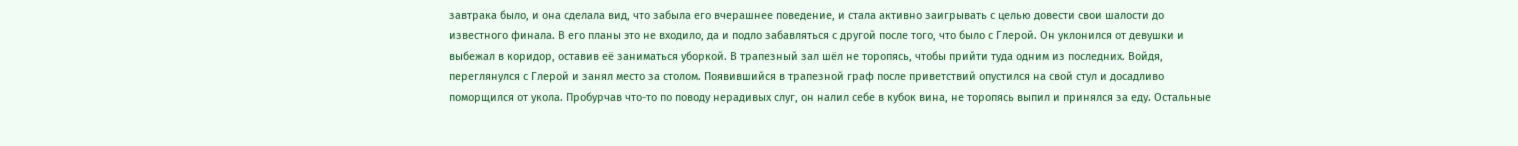завтрака было, и она сделала вид, что забыла его вчерашнее поведение, и стала активно заигрывать с целью довести свои шалости до известного финала. В его планы это не входило, да и подло забавляться с другой после того, что было с Глерой. Он уклонился от девушки и выбежал в коридор, оставив её заниматься уборкой. В трапезный зал шёл не торопясь, чтобы прийти туда одним из последних. Войдя, переглянулся с Глерой и занял место за столом. Появившийся в трапезной граф после приветствий опустился на свой стул и досадливо поморщился от укола. Пробурчав что-то по поводу нерадивых слуг, он налил себе в кубок вина, не торопясь выпил и принялся за еду. Остальные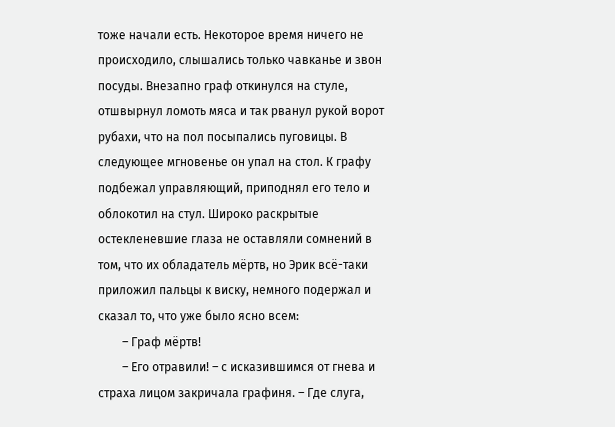тоже начали есть. Некоторое время ничего не происходило, слышались только чавканье и звон посуды. Внезапно граф откинулся на стуле, отшвырнул ломоть мяса и так рванул рукой ворот рубахи, что на пол посыпались пуговицы. В следующее мгновенье он упал на стол. К графу подбежал управляющий, приподнял его тело и облокотил на стул. Широко раскрытые остекленевшие глаза не оставляли сомнений в том, что их обладатель мёртв, но Эрик всё-таки приложил пальцы к виску, немного подержал и сказал то, что уже было ясно всем:
        – Граф мёртв!
        – Его отравили! – с исказившимся от гнева и страха лицом закричала графиня. – Где слуга,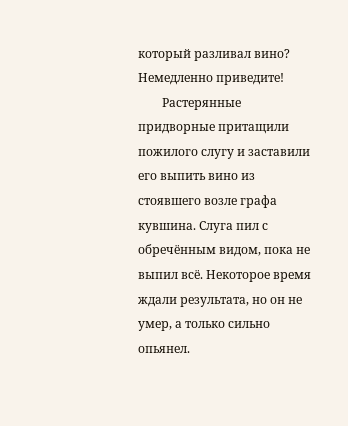который разливал вино? Немедленно приведите!
        Растерянные придворные притащили пожилого слугу и заставили его выпить вино из стоявшего возле графа кувшина. Слуга пил с обречённым видом, пока не выпил всё. Некоторое время ждали результата, но он не умер, а только сильно опьянел.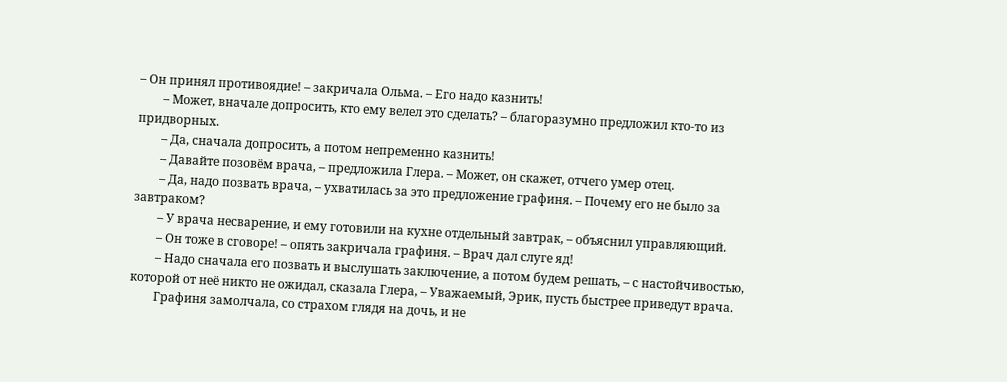– Он принял противоядие! – закричала Ольма. – Его надо казнить!
        – Может, вначале допросить, кто ему велел это сделать? – благоразумно предложил кто-то из придворных.
        – Да, сначала допросить, а потом непременно казнить!
        – Давайте позовём врача, – предложила Глера. – Может, он скажет, отчего умер отец.
        – Да, надо позвать врача, – ухватилась за это предложение графиня. – Почему его не было за завтраком?
        – У врача несварение, и ему готовили на кухне отдельный завтрак, – объяснил управляющий.
        – Он тоже в сговоре! – опять закричала графиня. – Врач дал слуге яд!
        – Надо сначала его позвать и выслушать заключение, а потом будем решать, – с настойчивостью, которой от неё никто не ожидал, сказала Глера, – Уважаемый, Эрик, пусть быстрее приведут врача.
        Графиня замолчала, со страхом глядя на дочь, и не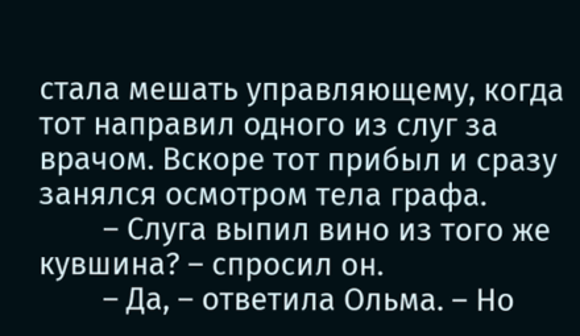стала мешать управляющему, когда тот направил одного из слуг за врачом. Вскоре тот прибыл и сразу занялся осмотром тела графа.
        – Слуга выпил вино из того же кувшина? – спросил он.
        – Да, – ответила Ольма. – Но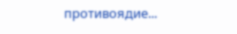противоядие...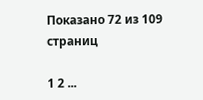Показано 72 из 109 страниц

1 2 ...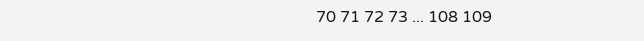70 71 72 73 ... 108 109